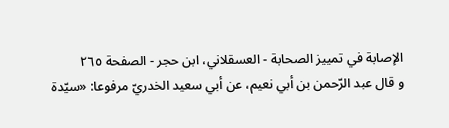الإصابة في تمييز الصحابة - العسقلاني، ابن حجر - الصفحة ٢٦٥
و قال عبد الرّحمن بن أبي نعيم، عن أبي سعيد الخدريّ مرفوعا: «سيّدة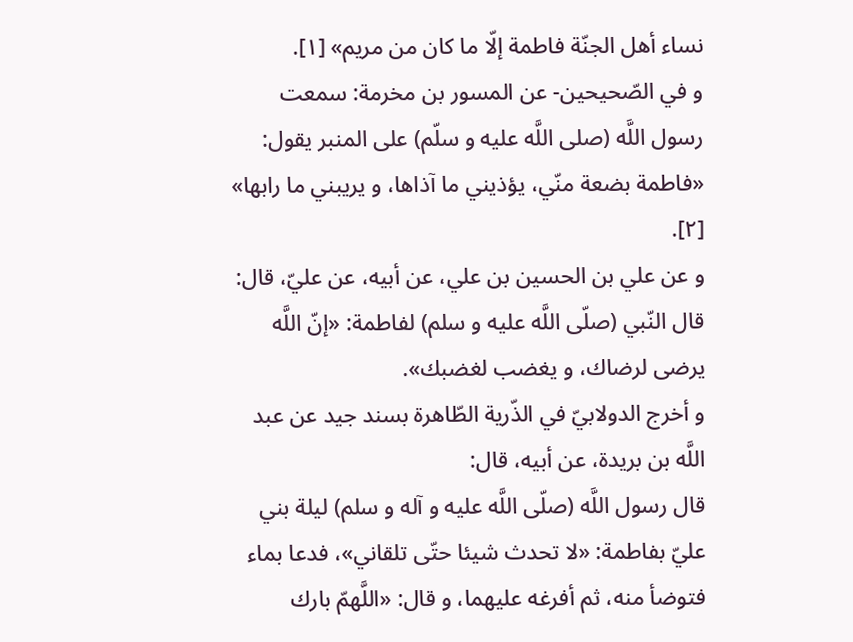نساء أهل الجنّة فاطمة إلّا ما كان من مريم» [١].
و في الصّحيحين- عن المسور بن مخرمة: سمعت رسول اللَّه (صلى اللَّه عليه و سلّم) على المنبر يقول: «فاطمة بضعة منّي، يؤذيني ما آذاها، و يريبني ما رابها» [٢].
و عن علي بن الحسين بن علي، عن أبيه، عن عليّ، قال: قال النّبي (صلّى اللَّه عليه و سلم) لفاطمة: «إنّ اللَّه يرضى لرضاك، و يغضب لغضبك».
و أخرج الدولابيّ في الذّرية الطّاهرة بسند جيد عن عبد اللَّه بن بريدة، عن أبيه، قال:
قال رسول اللَّه (صلّى اللَّه عليه و آله و سلم) ليلة بني عليّ بفاطمة: «لا تحدث شيئا حتّى تلقاني»، فدعا بماء فتوضأ منه، ثم أفرغه عليهما، و قال: «اللَّهمّ بارك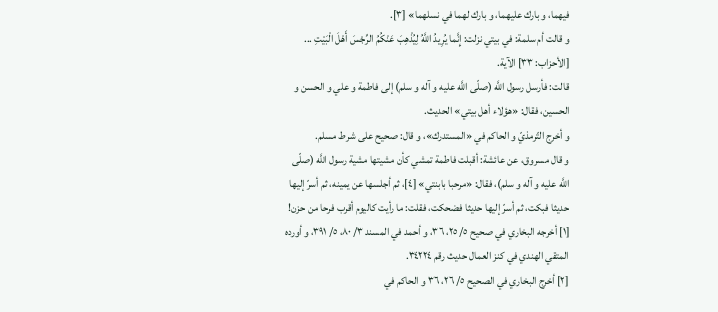فيهما، و بارك عليهما، و بارك لهما في نسلهما» [٣].
و قالت أم سلمة: في بيتي نزلت: إِنَّما يُرِيدُ اللَّهُ لِيُذْهِبَ عَنْكُمُ الرِّجْسَ أَهْلَ الْبَيْتِ ... [الأحزاب: ٣٣] الآية.
قالت: فأرسل رسول اللَّه (صلّى اللَّه عليه و آله و سلم) إلى فاطمة و علي و الحسن و الحسين، فقال: «هؤلاء أهل بيتي» الحديث.
و أخرج التّرمذيّ و الحاكم في «المستدرك»، و قال: صحيح على شرط مسلم.
و قال مسروق، عن عائشة: أقبلت فاطمة تمشي كأن مشيتها مشية رسول اللَّه (صلّى اللَّه عليه و آله و سلم)، فقال: «مرحبا بابنتي» [٤]، ثم أجلسها عن يمينه، ثم أسرّ إليها حديثا فبكت، ثم أسرّ إليها حديثا فضحكت، فقلت: ما رأيت كاليوم أقرب فرحا من حزن!
[١] أخرجه البخاري في صحيح ٥/ ٢٥، ٣٦، و أحمد في المسند ٣/ ٨٠، ٥/ ٣٩١، و أورده المتقي الهندي في كنز العمال حديث رقم ٣٤٢٢٤.
[٢] أخرج البخاري في الصحيح ٥/ ٢٦، ٣٦ و الحاكم في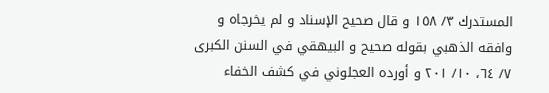المستدرك ٣/ ١٥٨ و قال صحيح الإسناد و لم يخرجاه و وافقه الذهبي بقوله صحيح و البيهقي في السنن الكبرى ٧/ ٦٤، ١٠/ ٢٠١ و أورده العجلوني في كشف الخفاء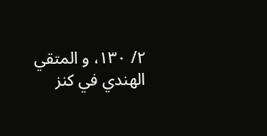٢/ ١٣٠، و المتقي الهندي في كنز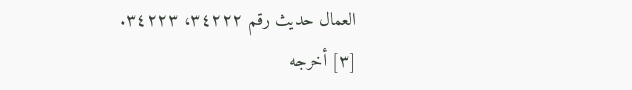العمال حديث رقم ٣٤٢٢٢، ٣٤٢٢٣.
[٣] أخرجه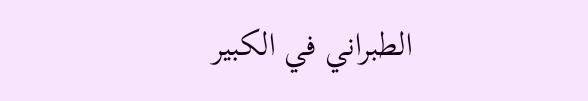الطبراني في الكبير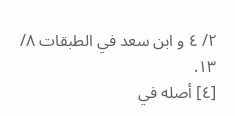٢/ ٤ و ابن سعد في الطبقات ٨/ ١٣.
[٤] أصله في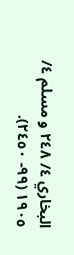البخاري ٤/ ٢٤٨ و مسلم ٤/ ١٩٠٥ (٩٩- ٢٤٥٠).